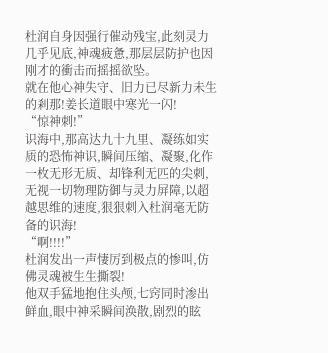杜润自身因强行催动残宝,此刻灵力几乎见底,神魂疲惫,那层层防护也因刚才的衝击而摇摇欲坠。
就在他心神失守、旧力已尽新力未生的剎那!姜长道眼中寒光一闪!
“惊神刺!”
识海中,那高达九十九里、凝练如实质的恐怖神识,瞬间压缩、凝聚,化作一枚无形无质、却锋利无匹的尖刺,无视一切物理防御与灵力屏障,以超越思维的速度,狠狠刺入杜润毫无防备的识海!
“啊!!!!”
杜润发出一声悽厉到极点的惨叫,仿佛灵魂被生生撕裂!
他双手猛地抱住头颅,七窍同时渗出鲜血,眼中神采瞬间涣散,剧烈的眩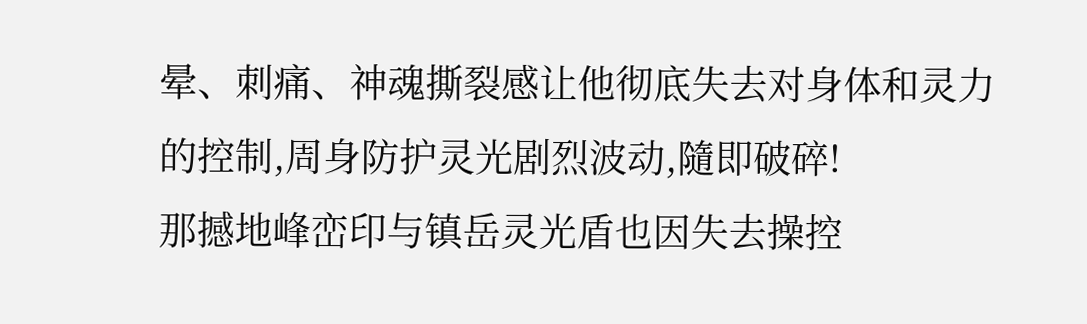晕、刺痛、神魂撕裂感让他彻底失去对身体和灵力的控制,周身防护灵光剧烈波动,隨即破碎!
那撼地峰峦印与镇岳灵光盾也因失去操控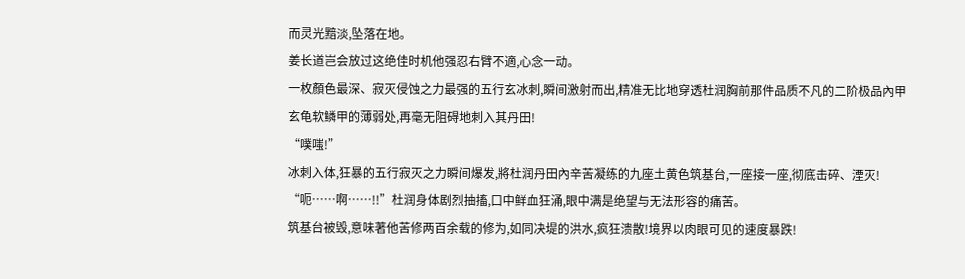而灵光黯淡,坠落在地。
姜长道岂会放过这绝佳时机他强忍右臂不適,心念一动。
一枚顏色最深、寂灭侵蚀之力最强的五行玄冰刺,瞬间激射而出,精准无比地穿透杜润胸前那件品质不凡的二阶极品內甲玄龟软鳞甲的薄弱处,再毫无阻碍地刺入其丹田!
“噗嗤!”
冰刺入体,狂暴的五行寂灭之力瞬间爆发,將杜润丹田內辛苦凝练的九座土黄色筑基台,一座接一座,彻底击碎、湮灭!
“呃……啊……!!”杜润身体剧烈抽搐,口中鲜血狂涌,眼中满是绝望与无法形容的痛苦。
筑基台被毁,意味著他苦修两百余载的修为,如同决堤的洪水,疯狂溃散!境界以肉眼可见的速度暴跌!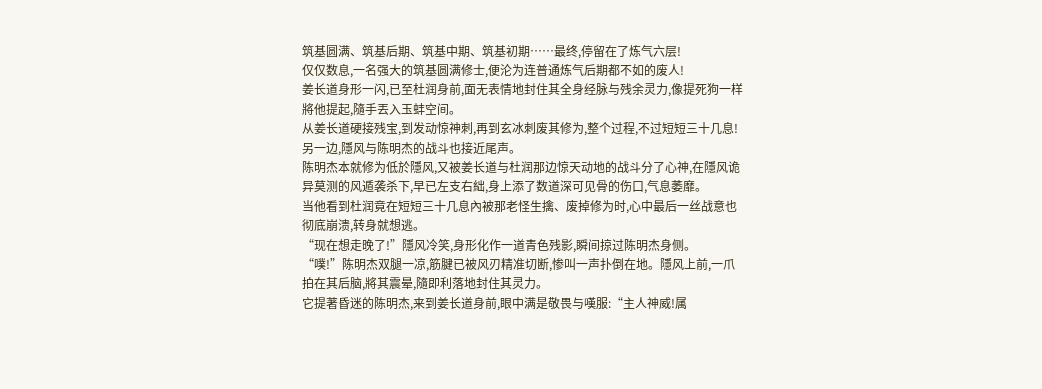筑基圆满、筑基后期、筑基中期、筑基初期……最终,停留在了炼气六层!
仅仅数息,一名强大的筑基圆满修士,便沦为连普通炼气后期都不如的废人!
姜长道身形一闪,已至杜润身前,面无表情地封住其全身经脉与残余灵力,像提死狗一样將他提起,隨手丟入玉蚌空间。
从姜长道硬接残宝,到发动惊神刺,再到玄冰刺废其修为,整个过程,不过短短三十几息!
另一边,隱风与陈明杰的战斗也接近尾声。
陈明杰本就修为低於隱风,又被姜长道与杜润那边惊天动地的战斗分了心神,在隱风诡异莫测的风遁袭杀下,早已左支右絀,身上添了数道深可见骨的伤口,气息萎靡。
当他看到杜润竟在短短三十几息內被那老怪生擒、废掉修为时,心中最后一丝战意也彻底崩溃,转身就想逃。
“现在想走晚了!”隱风冷笑,身形化作一道青色残影,瞬间掠过陈明杰身侧。
“噗!”陈明杰双腿一凉,筋腱已被风刃精准切断,惨叫一声扑倒在地。隱风上前,一爪拍在其后脑,將其震晕,隨即利落地封住其灵力。
它提著昏迷的陈明杰,来到姜长道身前,眼中满是敬畏与嘆服:“主人神威!属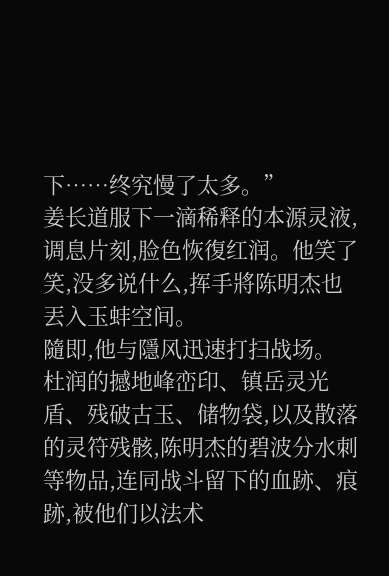下……终究慢了太多。”
姜长道服下一滴稀释的本源灵液,调息片刻,脸色恢復红润。他笑了笑,没多说什么,挥手將陈明杰也丟入玉蚌空间。
隨即,他与隱风迅速打扫战场。
杜润的撼地峰峦印、镇岳灵光盾、残破古玉、储物袋,以及散落的灵符残骸,陈明杰的碧波分水刺等物品,连同战斗留下的血跡、痕跡,被他们以法术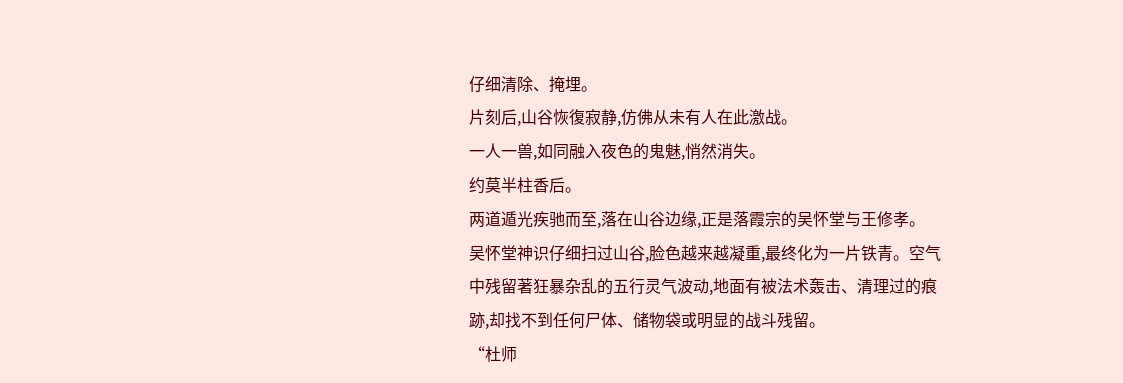仔细清除、掩埋。
片刻后,山谷恢復寂静,仿佛从未有人在此激战。
一人一兽,如同融入夜色的鬼魅,悄然消失。
约莫半柱香后。
两道遁光疾驰而至,落在山谷边缘,正是落霞宗的吴怀堂与王修孝。
吴怀堂神识仔细扫过山谷,脸色越来越凝重,最终化为一片铁青。空气中残留著狂暴杂乱的五行灵气波动,地面有被法术轰击、清理过的痕跡,却找不到任何尸体、储物袋或明显的战斗残留。
“杜师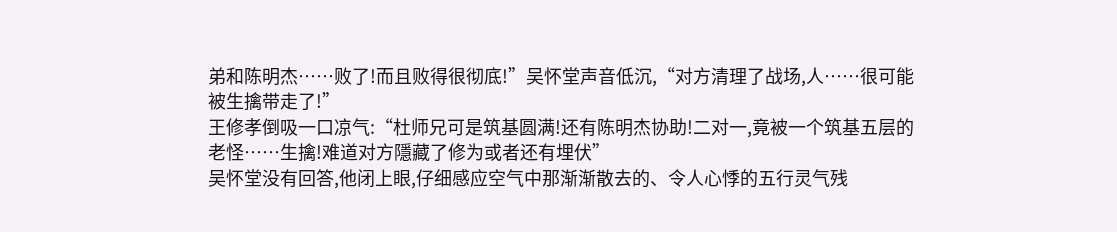弟和陈明杰……败了!而且败得很彻底!”吴怀堂声音低沉,“对方清理了战场,人……很可能被生擒带走了!”
王修孝倒吸一口凉气:“杜师兄可是筑基圆满!还有陈明杰协助!二对一,竟被一个筑基五层的老怪……生擒!难道对方隱藏了修为或者还有埋伏”
吴怀堂没有回答,他闭上眼,仔细感应空气中那渐渐散去的、令人心悸的五行灵气残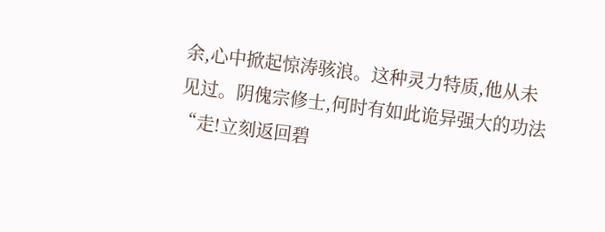余,心中掀起惊涛骇浪。这种灵力特质,他从未见过。阴傀宗修士,何时有如此诡异强大的功法
“走!立刻返回碧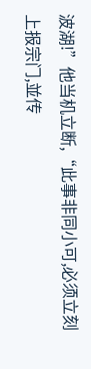波湖!”他当机立断,“此事非同小可,必须立刻上报宗门,並传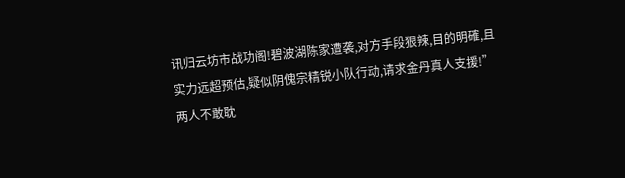讯归云坊市战功阁!碧波湖陈家遭袭,对方手段狠辣,目的明確,且实力远超预估,疑似阴傀宗精锐小队行动,请求金丹真人支援!”
两人不敢耽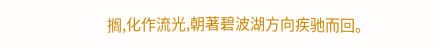搁,化作流光,朝著碧波湖方向疾驰而回。